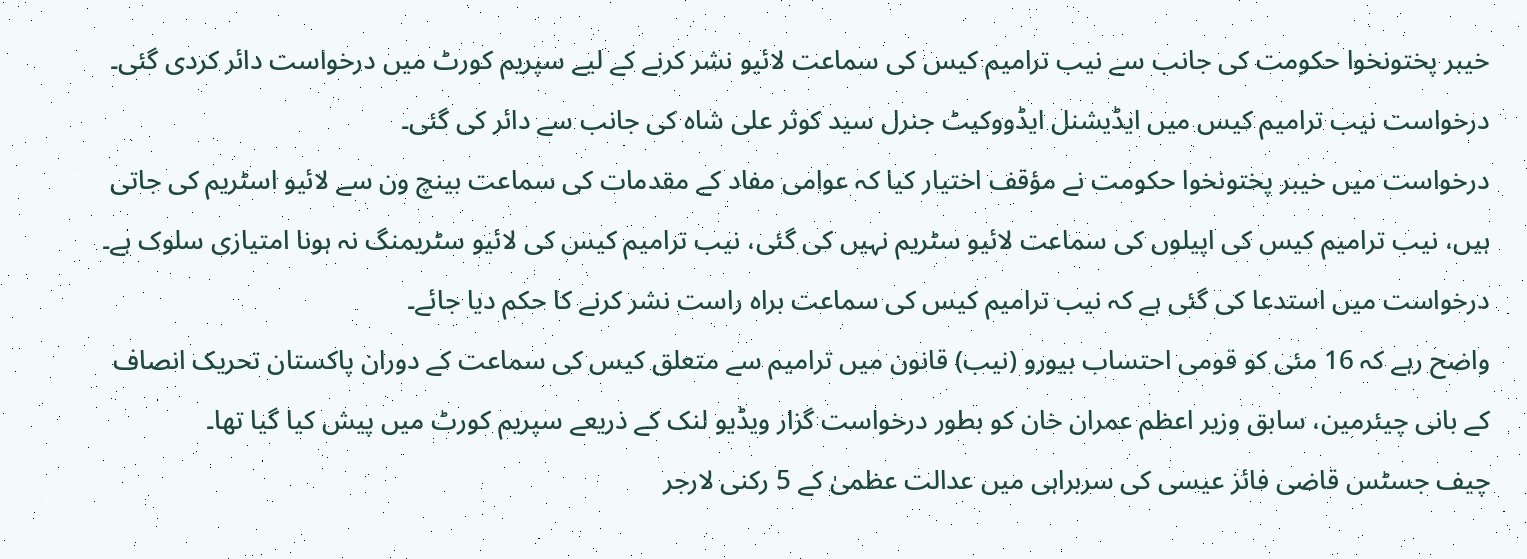خیبر پختونخوا حکومت کی جانب سے نیب ترامیم کیس کی سماعت لائیو نشر کرنے کے لیے سپریم کورٹ میں درخواست دائر کردی گئی۔
درخواست نیب ترامیم کیس میں ایڈیشنل ایڈووکیٹ جنرل سید کوثر علی شاہ کی جانب سے دائر کی گئی۔
درخواست میں خیبر پختونخوا حکومت نے مؤقف اختیار کیا کہ عوامی مفاد کے مقدمات کی سماعت بینچ ون سے لائیو اسٹریم کی جاتی ہیں، نیب ترامیم کیس کی اپیلوں کی سماعت لائیو سٹریم نہیں کی گئی، نیب ترامیم کیس کی لائیو سٹریمنگ نہ ہونا امتیازی سلوک ہے۔
درخواست میں استدعا کی گئی ہے کہ نیب ترامیم کیس کی سماعت براہ راست نشر کرنے کا حکم دیا جائے۔
واضح رہے کہ 16 مئی کو قومی احتساب بیورو (نیب) قانون میں ترامیم سے متعلق کیس کی سماعت کے دوران پاکستان تحریک انصاف کے بانی چیئرمین، سابق وزیر اعظم عمران خان کو بطور درخواست گزار ویڈیو لنک کے ذریعے سپریم کورٹ میں پیش کیا گیا تھا۔
چیف جسٹس قاضی فائز عیسی کی سربراہی میں عدالت عظمیٰ کے 5 رکنی لارجر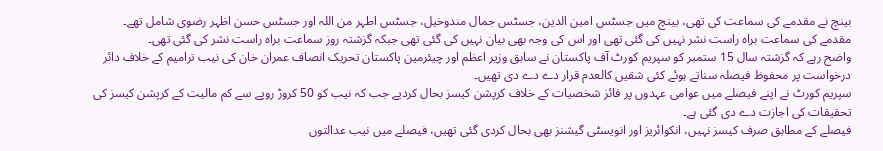بینچ نے مقدمے کی سماعت کی تھی، بینچ میں جسٹس امین الدین، جسٹس جمال مندوخیل، جسٹس اطہر من اللہ اور جسٹس حسن اظہر رضوی شامل تھے۔
مقدمے کی سماعت براہ راست نشر نہیں کی گئی تھی اور اس کی وجہ بھی بیان نہیں کی گئی تھی جبکہ گزشتہ روز سماعت براہ راست نشر کی گئی تھی۔
واضح رہے کہ گزشتہ سال 15 ستمبر کو سپریم کورٹ آف پاکستان نے سابق وزیر اعظم اور چیئرمین پاکستان تحریک انصاف عمران خان کی نیب ترامیم کے خلاف دائر درخواست پر محفوظ فیصلہ سناتے ہوئے کئی شقیں کالعدم قرار دے دے دی تھیں۔
سپریم کورٹ نے اپنے فیصلے میں عوامی عہدوں پر فائز شخصیات کے خلاف کرپشن کیسز بحال کردیے جب کہ نیب کو 50 کروڑ روپے سے کم مالیت کے کرپشن کیسز کی تحقیقات کی اجازت دے دی گئی ہے۔
فیصلے کے مطابق صرف کیسز نہیں، انکوائریز اور انویسٹی گیشنز بھی بحال کردی گئی تھیں، فیصلے میں نیب عدالتوں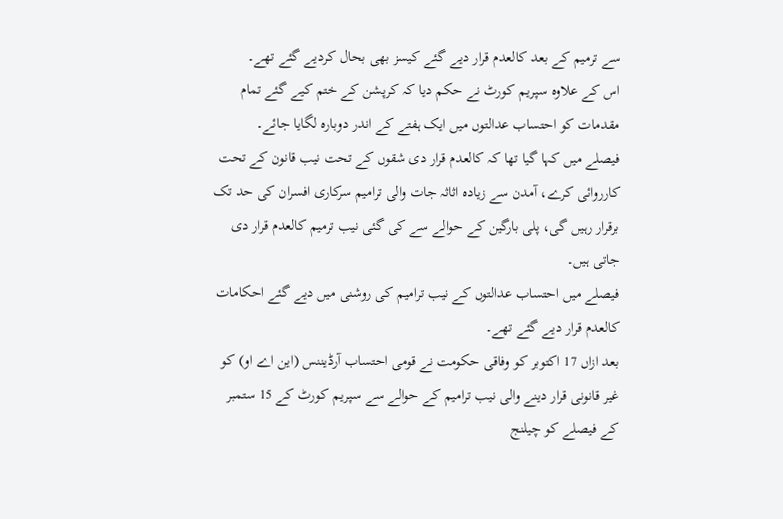سے ترمیم کے بعد کالعدم قرار دیے گئے کیسز بھی بحال کردیے گئے تھے۔
اس کے علاوہ سپریم کورٹ نے حکم دیا کہ کرپشن کے ختم کیے گئے تمام مقدمات کو احتساب عدالتوں میں ایک ہفتے کے اندر دوبارہ لگایا جائے۔
فیصلے میں کہا گیا تھا کہ کالعدم قرار دی شقوں کے تحت نیب قانون کے تحت کارروائی کرے، آمدن سے زیادہ اثاثہ جات والی ترامیم سرکاری افسران کی حد تک برقرار رہیں گی، پلی بارگین کے حوالے سے کی گئی نیب ترمیم کالعدم قرار دی جاتی ہیں۔
فیصلے میں احتساب عدالتوں کے نیب ترامیم کی روشنی میں دیے گئے احکامات کالعدم قرار دیے گئے تھے۔
بعد ازاں 17 اکتوبر کو وفاقی حکومت نے قومی احتساب آرڈیننس (این اے او) کو غیر قانونی قرار دینے والی نیب ترامیم کے حوالے سے سپریم کورٹ کے 15 ستمبر کے فیصلے کو چیلنج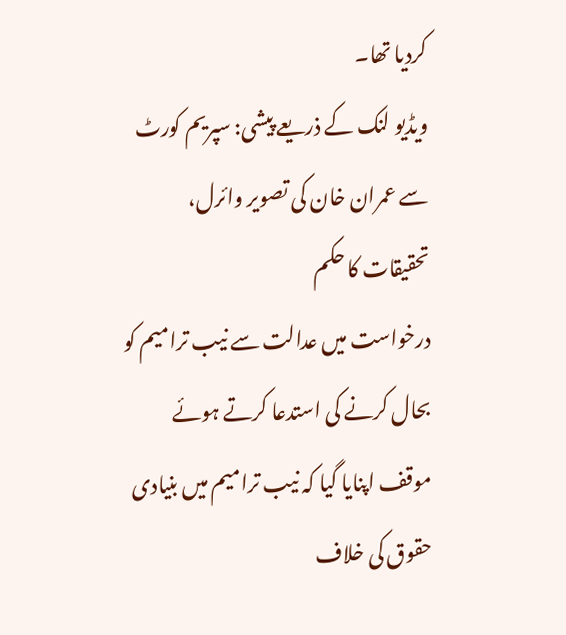کردیا تھا۔
ویڈیو لنک کے ذریعے پیشی: سپریم کورٹ سے عمران خان کی تصویر وائرل، تحقیقات کا حکم
درخواست میں عدالت سے نیب ترامیم کو بحال کرنے کی استدعا کرتے ہوئے موقف اپنایا گیا کہ نیب ترامیم میں بنیادی حقوق کی خلاف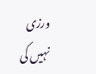ورزی نہیں کی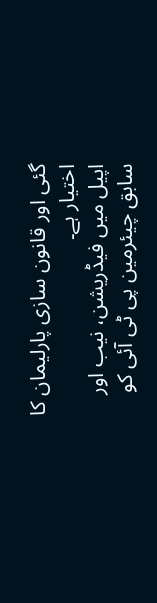گئی اور قانون سازی پارلیمان کا اختیار ہے۔
اپیل میں فیڈریشن، نیب اور سابق چیئرمین پی ٹی آئی کو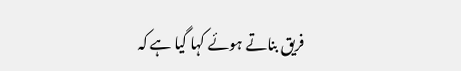فریق بناتے ہوئے کہا گیا ہے کہ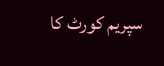سپریم کورٹ کا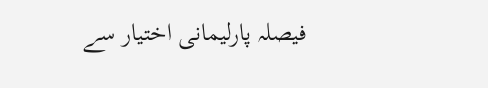فیصلہ پارلیمانی اختیار سے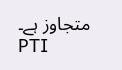متجاوز ہے۔
PTI